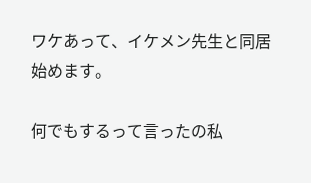ワケあって、イケメン先生と同居始めます。

何でもするって言ったの私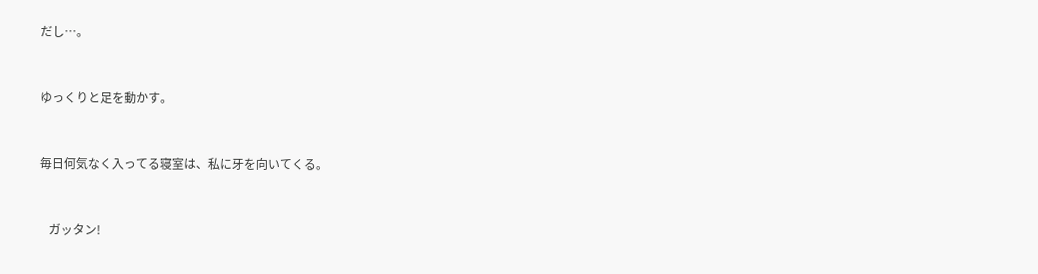だし…。


ゆっくりと足を動かす。


毎日何気なく入ってる寝室は、私に牙を向いてくる。


   ガッタン!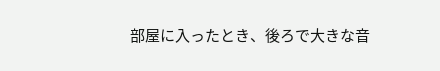部屋に入ったとき、後ろで大きな音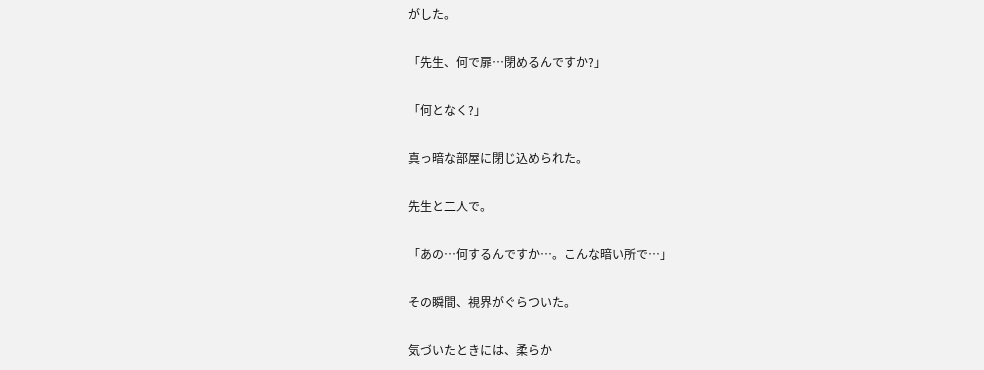がした。


「先生、何で扉…閉めるんですか?」


「何となく?」


真っ暗な部屋に閉じ込められた。


先生と二人で。


「あの…何するんですか…。こんな暗い所で…」


その瞬間、視界がぐらついた。


気づいたときには、柔らか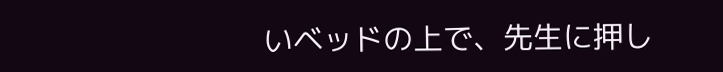いベッドの上で、先生に押し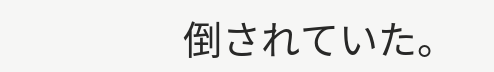倒されていた。